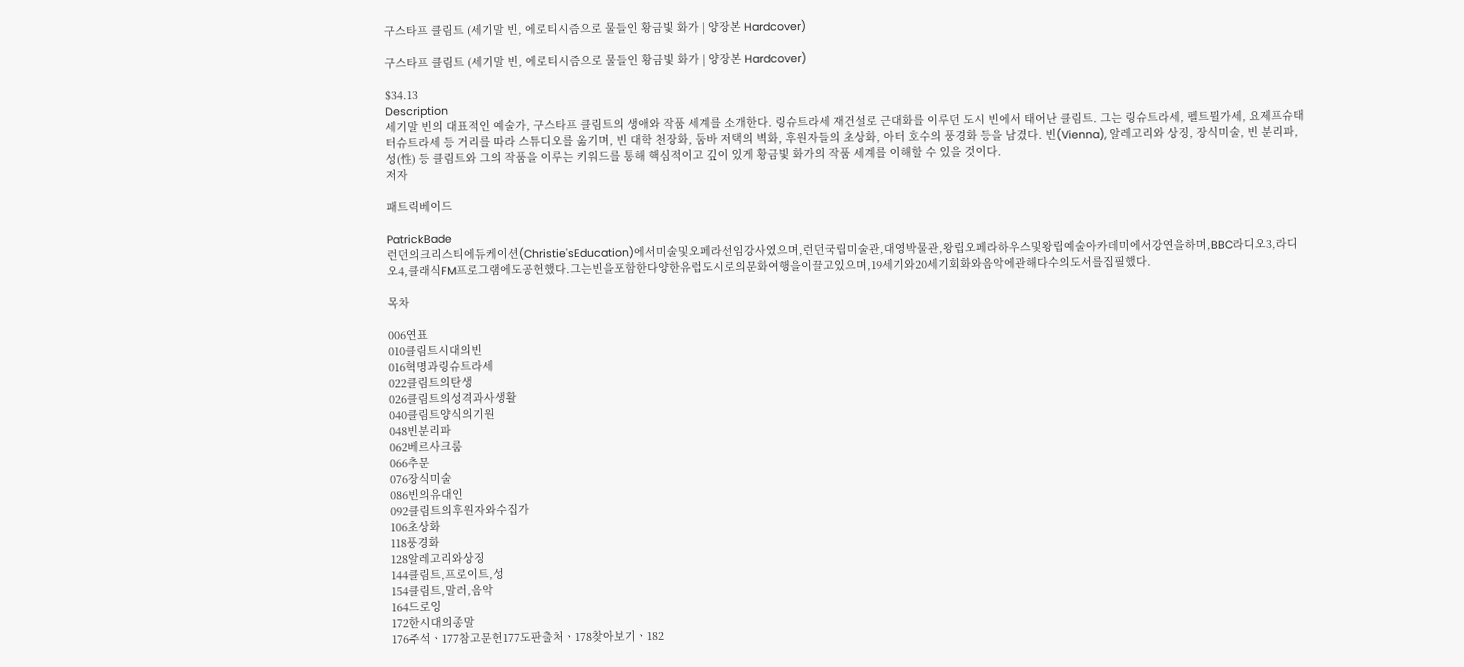구스타프 클림트 (세기말 빈, 에로티시즘으로 물들인 황금빛 화가 | 양장본 Hardcover)

구스타프 클림트 (세기말 빈, 에로티시즘으로 물들인 황금빛 화가 | 양장본 Hardcover)

$34.13
Description
세기말 빈의 대표적인 예술가, 구스타프 클림트의 생애와 작품 세계를 소개한다. 링슈트라세 재건설로 근대화를 이루던 도시 빈에서 태어난 클림트. 그는 링슈트라세, 펠트뮐가세, 요제프슈태터슈트라세 등 거리를 따라 스튜디오를 옮기며, 빈 대학 천장화, 둠바 저택의 벽화, 후원자들의 초상화, 아터 호수의 풍경화 등을 남겼다. 빈(Vienna), 알레고리와 상징, 장식미술, 빈 분리파, 성(性) 등 클림트와 그의 작품을 이루는 키워드를 통해 핵심적이고 깊이 있게 황금빛 화가의 작품 세계를 이해할 수 있을 것이다.
저자

패트릭베이드

PatrickBade
런던의크리스티에듀케이션(Christie'sEducation)에서미술및오페라선임강사였으며,런던국립미술관,대영박물관,왕립오페라하우스및왕립예술아카데미에서강연을하며,BBC라디오3,라디오4,클래식FM프로그램에도공헌했다.그는빈을포함한다양한유럽도시로의문화여행을이끌고있으며,19세기와20세기회화와음악에관해다수의도서를집필했다.

목차

006연표
010클림트시대의빈
016혁명과링슈트라세
022클림트의탄생
026클림트의성격과사생활
040클림트양식의기원
048빈분리파
062베르사크룸
066추문
076장식미술
086빈의유대인
092클림트의후원자와수집가
106초상화
118풍경화
128알레고리와상징
144클림트,프로이트,성
154클림트,말러,음악
164드로잉
172한시대의종말
176주석ㆍ177참고문헌177도판출처ㆍ178찾아보기ㆍ182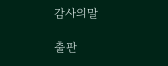감사의말

출판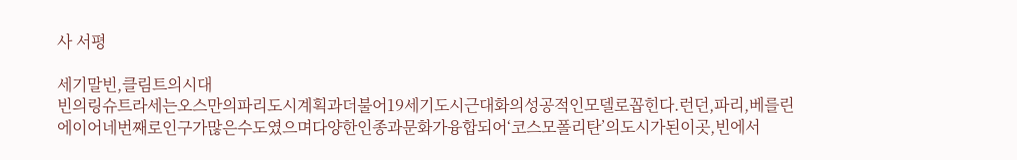사 서평

세기말빈,클림트의시대
빈의링슈트라세는오스만의파리도시계획과더불어19세기도시근대화의성공적인모델로꼽힌다.런던,파리,베를린에이어네번째로인구가많은수도였으며다양한인종과문화가융합되어‘코스모폴리탄’의도시가된이곳,빈에서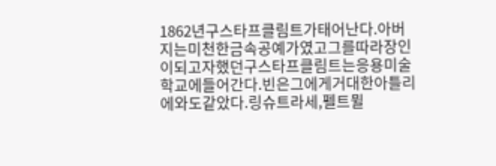1862년구스타프클림트가태어난다.아버지는미천한금속공예가였고그를따라장인이되고자했던구스타프클림트는응용미술학교에들어간다.빈은그에게거대한아틀리에와도같았다.링슈트라세,펠트뮐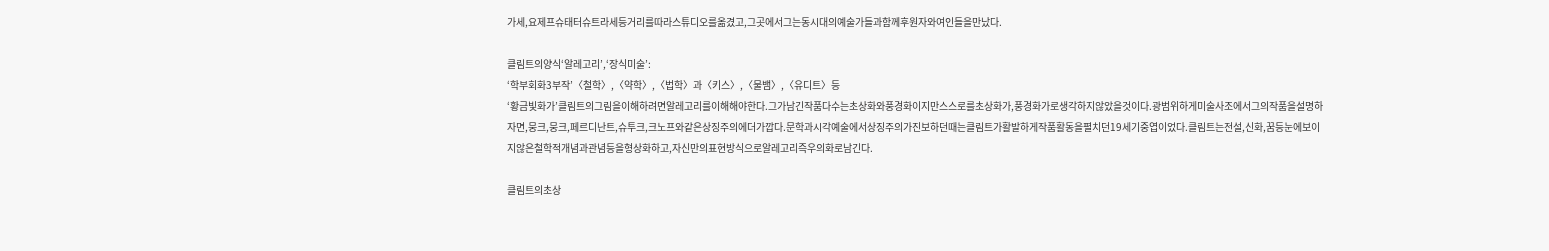가세,요제프슈태터슈트라세등거리를따라스튜디오를옮겼고,그곳에서그는동시대의예술가들과함께후원자와여인들을만났다.

클림트의양식‘알레고리’,‘장식미술’:
‘학부회화3부작’〈철학〉,〈약학〉,〈법학〉과〈키스〉,〈물뱀〉,〈유디트〉등
‘황금빛화가’클림트의그림을이해하려면알레고리를이해해야한다.그가남긴작품다수는초상화와풍경화이지만스스로를초상화가,풍경화가로생각하지않았을것이다.광범위하게미술사조에서그의작품을설명하자면,뭉크,뭉크,페르디난트,슈투크,크노프와같은상징주의에더가깝다.문학과시각예술에서상징주의가진보하던때는클림트가활발하게작품활동을펼치던19세기중엽이었다.클림트는전설,신화,꿈등눈에보이지않은철학적개념과관념등을형상화하고,자신만의표현방식으로알레고리즉우의화로남긴다.

클림트의초상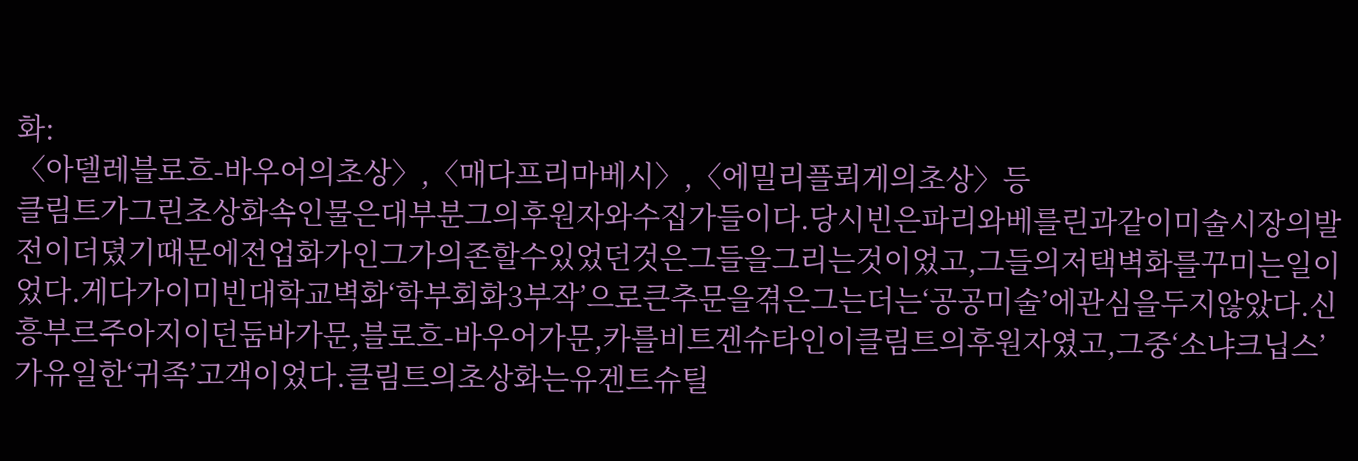화:
〈아델레블로흐-바우어의초상〉,〈매다프리마베시〉,〈에밀리플뢰게의초상〉등
클림트가그린초상화속인물은대부분그의후원자와수집가들이다.당시빈은파리와베를린과같이미술시장의발전이더뎠기때문에전업화가인그가의존할수있었던것은그들을그리는것이었고,그들의저택벽화를꾸미는일이었다.게다가이미빈대학교벽화‘학부회화3부작’으로큰추문을겪은그는더는‘공공미술’에관심을두지않았다.신흥부르주아지이던둠바가문,블로흐-바우어가문,카를비트겐슈타인이클림트의후원자였고,그중‘소냐크닙스’가유일한‘귀족’고객이었다.클림트의초상화는유겐트슈틸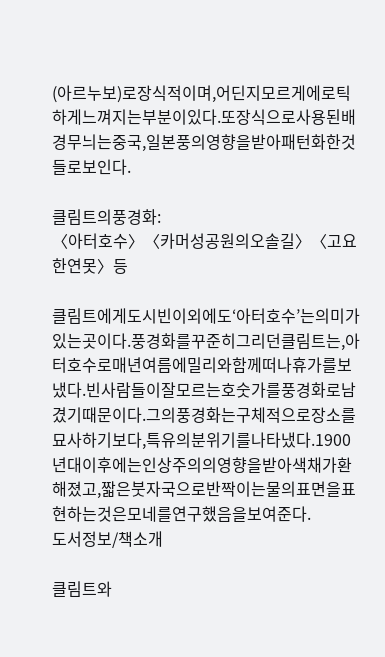(아르누보)로장식적이며,어딘지모르게에로틱하게느껴지는부분이있다.또장식으로사용된배경무늬는중국,일본풍의영향을받아패턴화한것들로보인다.

클림트의풍경화:
〈아터호수〉〈카머성공원의오솔길〉〈고요한연못〉등

클림트에게도시빈이외에도‘아터호수’는의미가있는곳이다.풍경화를꾸준히그리던클림트는,아터호수로매년여름에밀리와함께떠나휴가를보냈다.빈사람들이잘모르는호숫가를풍경화로남겼기때문이다.그의풍경화는구체적으로장소를묘사하기보다,특유의분위기를나타냈다.1900년대이후에는인상주의의영향을받아색채가환해졌고,짧은붓자국으로반짝이는물의표면을표현하는것은모네를연구했음을보여준다.
도서정보/책소개

클림트와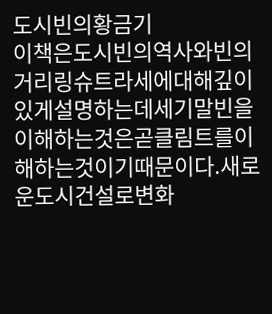도시빈의황금기
이책은도시빈의역사와빈의거리링슈트라세에대해깊이있게설명하는데세기말빈을이해하는것은곧클림트를이해하는것이기때문이다.새로운도시건설로변화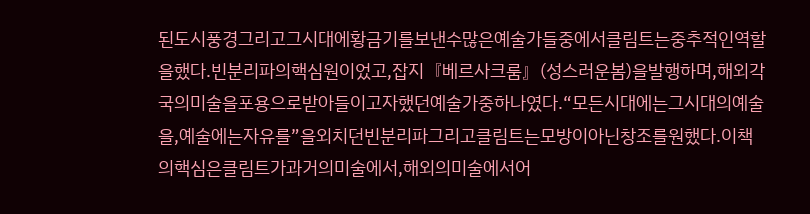된도시풍경그리고그시대에황금기를보낸수많은예술가들중에서클림트는중추적인역할을했다.빈분리파의핵심원이었고,잡지『베르사크룸』(성스러운봄)을발행하며,해외각국의미술을포용으로받아들이고자했던예술가중하나였다.“모든시대에는그시대의예술을,예술에는자유를”을외치던빈분리파그리고클림트는모방이아닌창조를원했다.이책의핵심은클림트가과거의미술에서,해외의미술에서어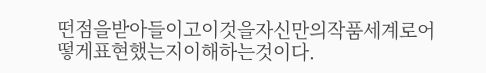떤점을받아들이고이것을자신만의작품세계로어떻게표현했는지이해하는것이다.